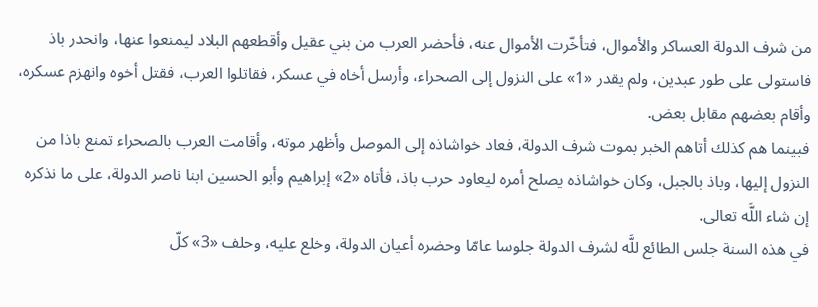من شرف الدولة العساكر والأموال، فتأخّرت الأموال عنه، فأحضر العرب من بني عقيل وأقطعهم البلاد ليمنعوا عنها، وانحدر باذ فاستولى على طور عبدين، ولم يقدر «1» على النزول إلى الصحراء، وأرسل أخاه في عسكر، فقاتلوا العرب، فقتل أخوه وانهزم عسكره، وأقام بعضهم مقابل بعض.
فبينما هم كذلك أتاهم الخبر بموت شرف الدولة، فعاد خواشاذه إلى الموصل وأظهر موته، وأقامت العرب بالصحراء تمنع باذا من النزول إليها، وباذ بالجبل، وكان خواشاذه يصلح أمره ليعاود حرب باذ، فأتاه «2» إبراهيم وأبو الحسين ابنا ناصر الدولة، على ما نذكره إن شاء اللَّه تعالى.
في هذه السنة جلس الطائع للَّه لشرف الدولة جلوسا عامّا وحضره أعيان الدولة، وخلع عليه، وحلف «3» كلّ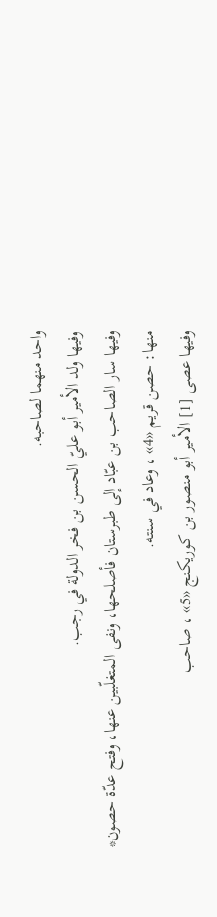واحد منهما لصاحبه.
وفيها ولد الأمير أبو عليّ الحسن بن فخر الدولة في رجب.
وفيها سار الصاحب بن عبّاد إلى طبرستان فأصلحها، ونفى المتغلّبين عنها، وفتح عدّة حصون* منها: حصن قريم «4» ، وعاد في سنته.
وفيها عصى [1] الأمير أبو منصور بن كوريكنج «5» ، صاحب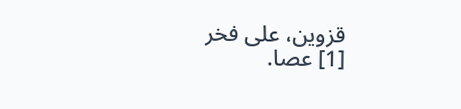قزوين، على فخر
[1] عصا.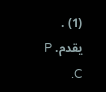(1) . يقدم. P .C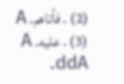(2) . فأتاهم. A
(3) . عليه. A .ddA